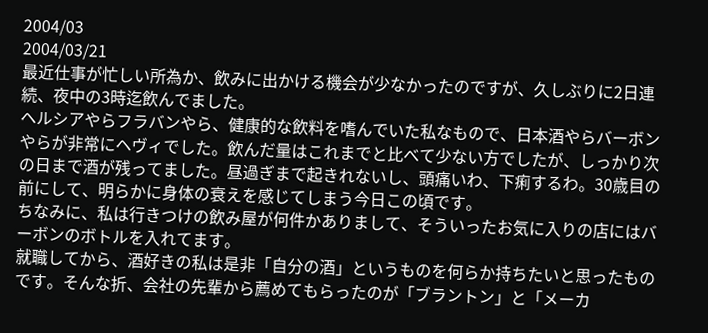2004/03
2004/03/21
最近仕事が忙しい所為か、飲みに出かける機会が少なかったのですが、久しぶりに2日連続、夜中の3時迄飲んでました。
ヘルシアやらフラバンやら、健康的な飲料を嗜んでいた私なもので、日本酒やらバーボンやらが非常にヘヴィでした。飲んだ量はこれまでと比べて少ない方でしたが、しっかり次の日まで酒が残ってました。昼過ぎまで起きれないし、頭痛いわ、下痢するわ。30歳目の前にして、明らかに身体の衰えを感じてしまう今日この頃です。
ちなみに、私は行きつけの飲み屋が何件かありまして、そういったお気に入りの店にはバーボンのボトルを入れてます。
就職してから、酒好きの私は是非「自分の酒」というものを何らか持ちたいと思ったものです。そんな折、会社の先輩から薦めてもらったのが「ブラントン」と「メーカ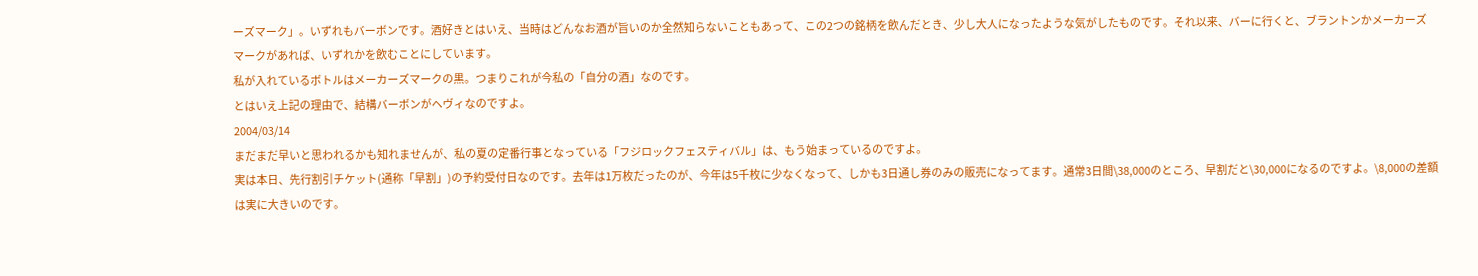ーズマーク」。いずれもバーボンです。酒好きとはいえ、当時はどんなお酒が旨いのか全然知らないこともあって、この2つの銘柄を飲んだとき、少し大人になったような気がしたものです。それ以来、バーに行くと、ブラントンかメーカーズマークがあれば、いずれかを飲むことにしています。
私が入れているボトルはメーカーズマークの黒。つまりこれが今私の「自分の酒」なのです。
とはいえ上記の理由で、結構バーボンがヘヴィなのですよ。
2004/03/14
まだまだ早いと思われるかも知れませんが、私の夏の定番行事となっている「フジロックフェスティバル」は、もう始まっているのですよ。
実は本日、先行割引チケット(通称「早割」)の予約受付日なのです。去年は1万枚だったのが、今年は5千枚に少なくなって、しかも3日通し券のみの販売になってます。通常3日間\38,000のところ、早割だと\30,000になるのですよ。\8,000の差額は実に大きいのです。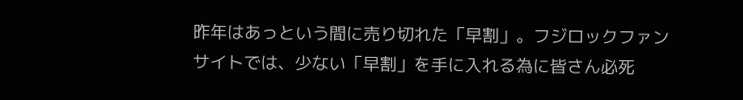昨年はあっという間に売り切れた「早割」。フジロックファンサイトでは、少ない「早割」を手に入れる為に皆さん必死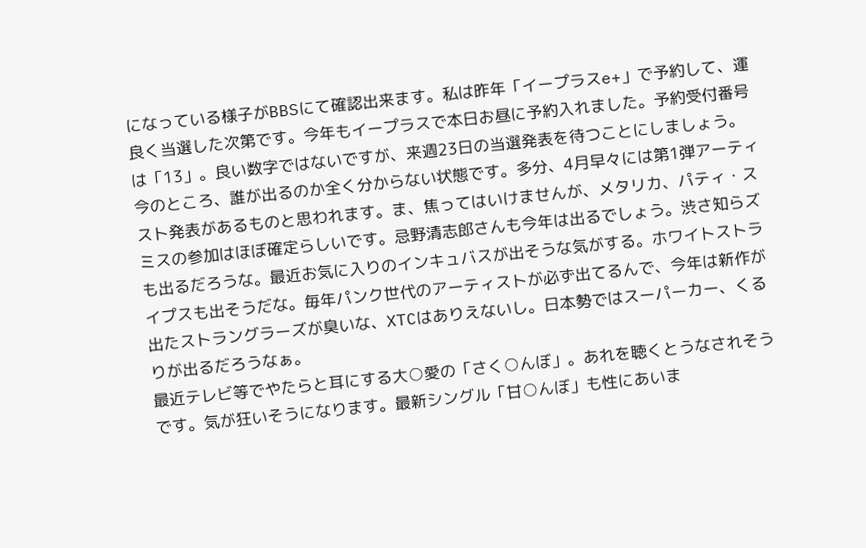になっている様子がBBSにて確認出来ます。私は昨年「イープラスe+」で予約して、運良く当選した次第です。今年もイープラスで本日お昼に予約入れました。予約受付番号は「13」。良い数字ではないですが、来週23日の当選発表を待つことにしましょう。
今のところ、誰が出るのか全く分からない状態です。多分、4月早々には第1弾アーティスト発表があるものと思われます。ま、焦ってはいけませんが、メタリカ、パティ・スミスの参加はほぼ確定らしいです。忌野清志郎さんも今年は出るでしょう。渋さ知らズも出るだろうな。最近お気に入りのインキュバスが出そうな気がする。ホワイトストライプスも出そうだな。毎年パンク世代のアーティストが必ず出てるんで、今年は新作が出たストラングラーズが臭いな、XTCはありえないし。日本勢ではスーパーカー、くるりが出るだろうなぁ。
最近テレビ等でやたらと耳にする大○愛の「さく○んぼ」。あれを聴くとうなされそうです。気が狂いそうになります。最新シングル「甘○んぼ」も性にあいま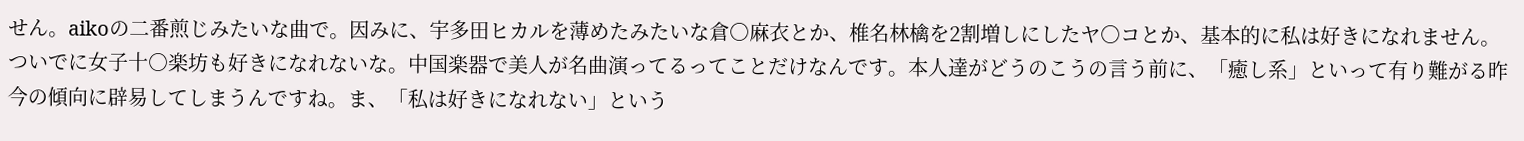せん。aikoの二番煎じみたいな曲で。因みに、宇多田ヒカルを薄めたみたいな倉○麻衣とか、椎名林檎を2割増しにしたヤ○コとか、基本的に私は好きになれません。ついでに女子十○楽坊も好きになれないな。中国楽器で美人が名曲演ってるってことだけなんです。本人達がどうのこうの言う前に、「癒し系」といって有り難がる昨今の傾向に辟易してしまうんですね。ま、「私は好きになれない」という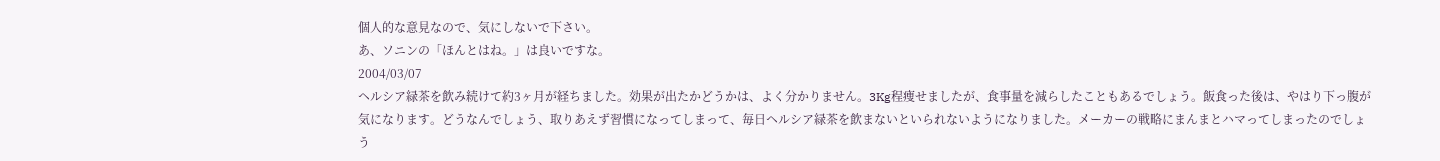個人的な意見なので、気にしないで下さい。
あ、ソニンの「ほんとはね。」は良いですな。
2004/03/07
ヘルシア緑茶を飲み続けて約3ヶ月が経ちました。効果が出たかどうかは、よく分かりません。3Kg程痩せましたが、食事量を減らしたこともあるでしょう。飯食った後は、やはり下っ腹が気になります。どうなんでしょう、取りあえず習慣になってしまって、毎日ヘルシア緑茶を飲まないといられないようになりました。メーカーの戦略にまんまとハマってしまったのでしょう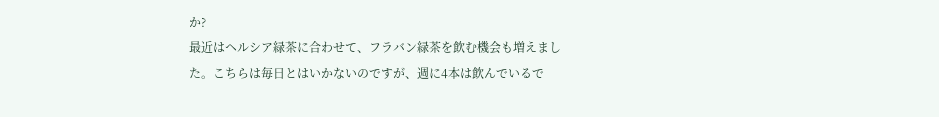か?
最近はヘルシア緑茶に合わせて、フラバン緑茶を飲む機会も増えました。こちらは毎日とはいかないのですが、週に4本は飲んでいるで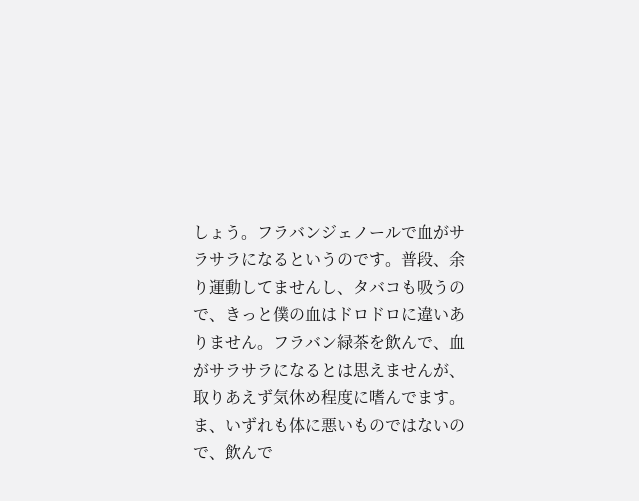しょう。フラバンジェノールで血がサラサラになるというのです。普段、余り運動してませんし、タバコも吸うので、きっと僕の血はドロドロに違いありません。フラバン緑茶を飲んで、血がサラサラになるとは思えませんが、取りあえず気休め程度に嗜んでます。
ま、いずれも体に悪いものではないので、飲んで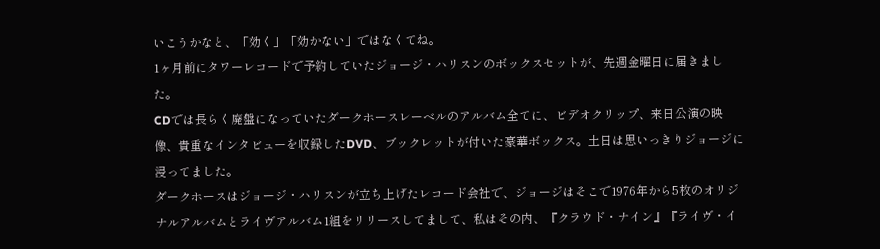いこうかなと、「効く」「効かない」ではなくてね。
1ヶ月前にタワーレコードで予約していたジョージ・ハリスンのボックスセットが、先週金曜日に届きました。
CDでは長らく廃盤になっていたダークホースレーベルのアルバム全てに、ビデオクリップ、来日公演の映像、貴重なインタビューを収録したDVD、ブックレットが付いた豪華ボックス。土日は思いっきりジョージに浸ってました。
ダークホースはジョージ・ハリスンが立ち上げたレコード会社で、ジョージはそこで1976年から5枚のオリジナルアルバムとライヴアルバム1組をリリースしてまして、私はその内、『クラウド・ナイン』『ライヴ・イ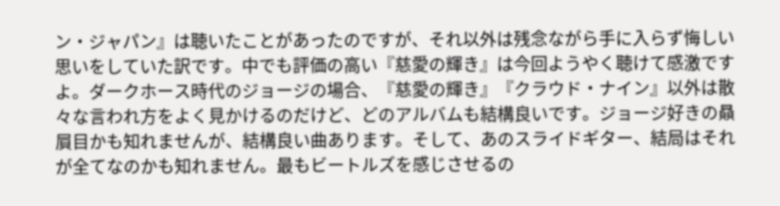ン・ジャパン』は聴いたことがあったのですが、それ以外は残念ながら手に入らず悔しい思いをしていた訳です。中でも評価の高い『慈愛の輝き』は今回ようやく聴けて感激ですよ。ダークホース時代のジョージの場合、『慈愛の輝き』『クラウド・ナイン』以外は散々な言われ方をよく見かけるのだけど、どのアルバムも結構良いです。ジョージ好きの贔屓目かも知れませんが、結構良い曲あります。そして、あのスライドギター、結局はそれが全てなのかも知れません。最もビートルズを感じさせるの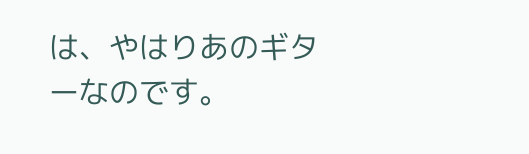は、やはりあのギターなのです。